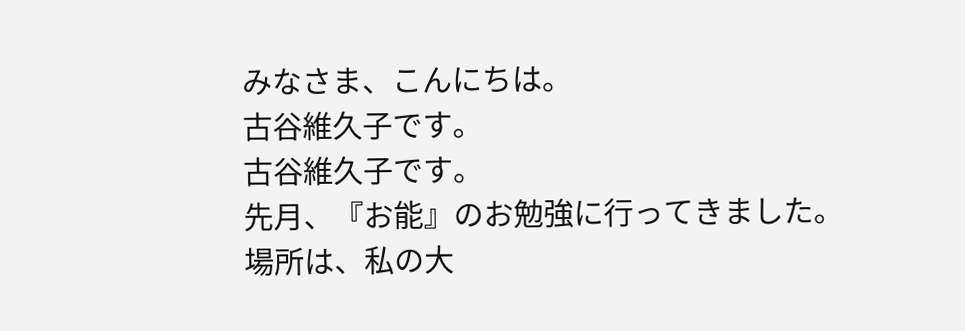みなさま、こんにちは。
古谷維久子です。
古谷維久子です。
先月、『お能』のお勉強に行ってきました。
場所は、私の大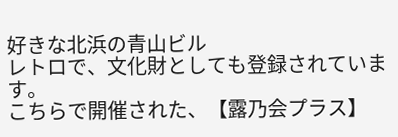好きな北浜の青山ビル
レトロで、文化財としても登録されています。
こちらで開催された、【露乃会プラス】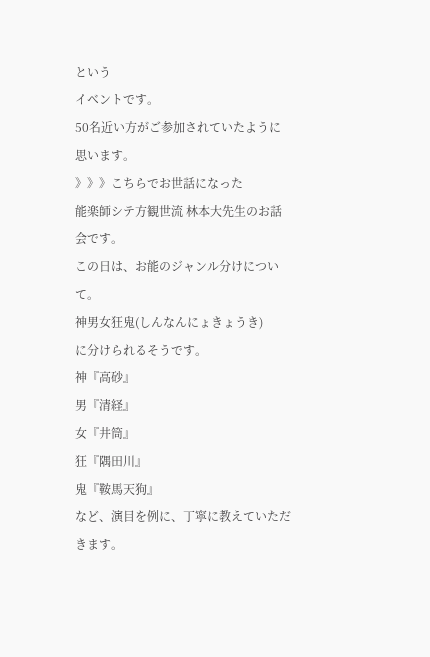という
イベントです。
50名近い方がご参加されていたように思います。
》》》こちらでお世話になった
能楽師シテ方観世流 林本大先生のお話会です。
この日は、お能のジャンル分けについて。
神男女狂鬼(しんなんにょきょうき)
に分けられるそうです。
神『高砂』
男『清経』
女『井筒』
狂『隅田川』
鬼『鞍馬天狗』
など、演目を例に、丁寧に教えていただきます。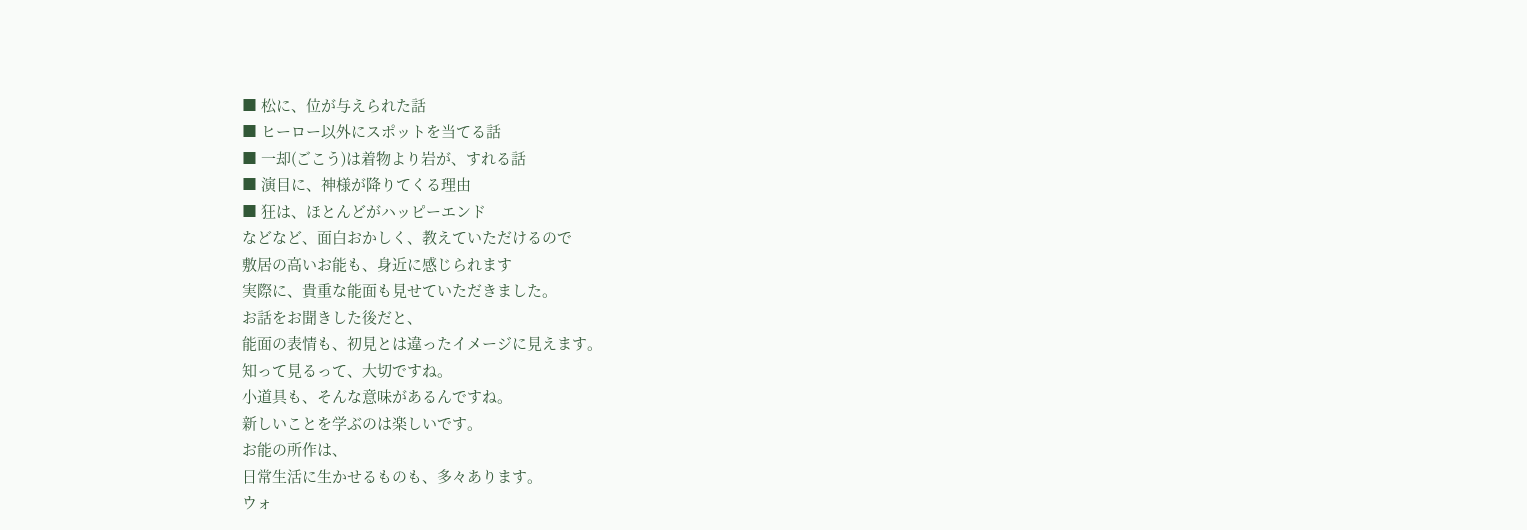■ 松に、位が与えられた話
■ ヒーロー以外にスポットを当てる話
■ 一却(ごこう)は着物より岩が、すれる話
■ 演目に、神様が降りてくる理由
■ 狂は、ほとんどがハッピーエンド
などなど、面白おかしく、教えていただけるので
敷居の高いお能も、身近に感じられます
実際に、貴重な能面も見せていただきました。
お話をお聞きした後だと、
能面の表情も、初見とは違ったイメージに見えます。
知って見るって、大切ですね。
小道具も、そんな意味があるんですね。
新しいことを学ぶのは楽しいです。
お能の所作は、
日常生活に生かせるものも、多々あります。
ウォ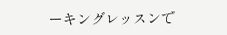ーキングレッスンで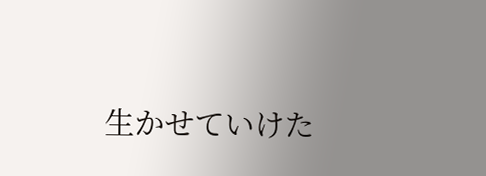生かせていけた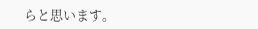らと思います。